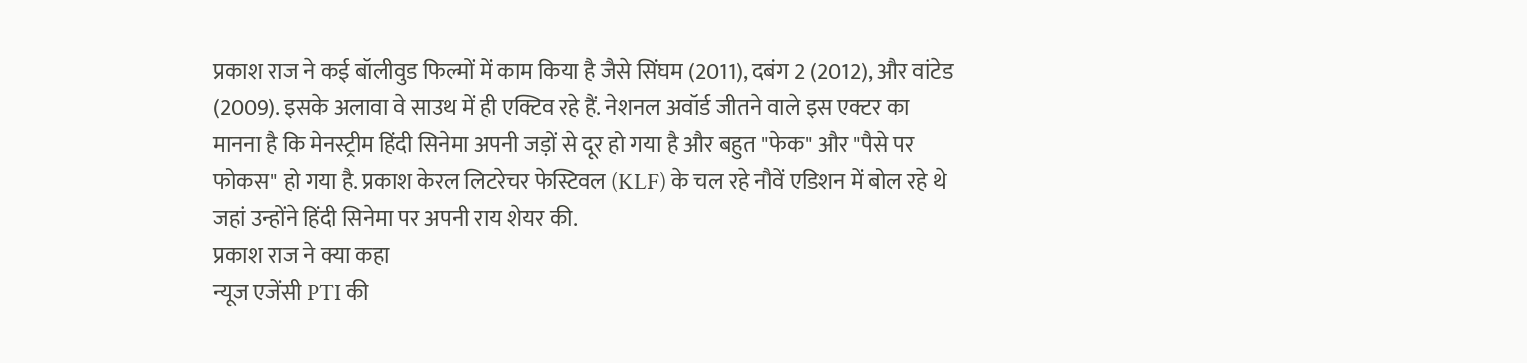प्रकाश राज ने कई बॉलीवुड फिल्मों में काम किया है जैसे सिंघम (2011), दबंग 2 (2012), और वांटेड (2009). इसके अलावा वे साउथ में ही एक्टिव रहे हैं. नेशनल अवॉर्ड जीतने वाले इस एक्टर का मानना है कि मेनस्ट्रीम हिंदी सिनेमा अपनी जड़ों से दूर हो गया है और बहुत "फेक" और "पैसे पर फोकस" हो गया है. प्रकाश केरल लिटरेचर फेस्टिवल (KLF) के चल रहे नौवें एडिशन में बोल रहे थे जहां उन्होंने हिंदी सिनेमा पर अपनी राय शेयर की.
प्रकाश राज ने क्या कहा
न्यूज एजेंसी PTI की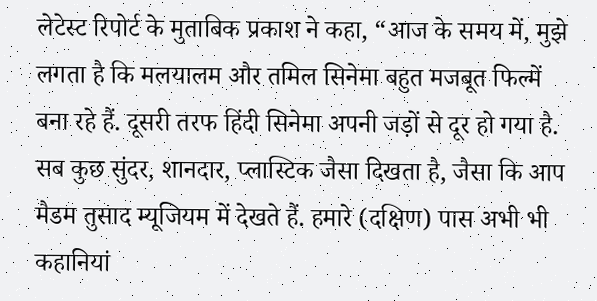लेटेस्ट रिपोर्ट के मुताबिक प्रकाश ने कहा, “आज के समय में, मुझे लगता है कि मलयालम और तमिल सिनेमा बहुत मजबूत फिल्में बना रहे हैं. दूसरी तरफ हिंदी सिनेमा अपनी जड़ों से दूर हो गया है. सब कुछ सुंदर, शानदार, प्लास्टिक जैसा दिखता है, जैसा कि आप मैडम तुसाद म्यूजियम में देखते हैं. हमारे (दक्षिण) पास अभी भी कहानियां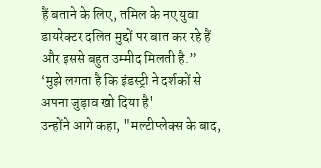हैं बताने के लिए, तमिल के नए युवा डायरेक्टर दलित मुद्दों पर बात कर रहे हैं और इससे बहुत उम्मीद मिलती है.”
‘मुझे लगता है कि इंडस्ट्री ने दर्शकों से अपना जुड़ाव खो दिया है'
उन्होंने आगे कहा, "मल्टीप्लेक्स के बाद,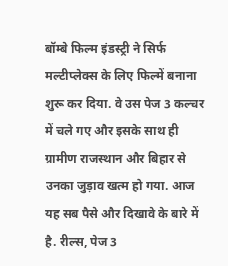बॉम्बे फिल्म इंडस्ट्री ने सिर्फ मल्टीप्लेक्स के लिए फिल्में बनाना शुरू कर दिया. वे उस पेज 3 कल्चर में चले गए और इसके साथ ही ग्रामीण राजस्थान और बिहार से उनका जुड़ाव खत्म हो गया. आज यह सब पैसे और दिखावे के बारे में है. रील्स, पेज 3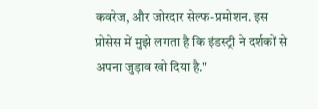कवरेज, और जोरदार सेल्फ-प्रमोशन. इस प्रोसेस में मुझे लगता है कि इंडस्ट्री ने दर्शकों से अपना जुड़ाव खो दिया है."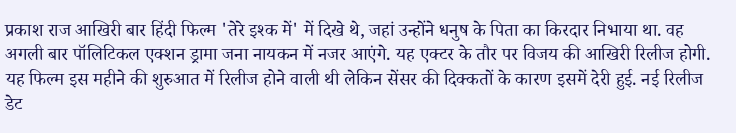प्रकाश राज आखिरी बार हिंदी फिल्म 'तेरे इश्क में' में दिखे थे, जहां उन्होंने धनुष के पिता का किरदार निभाया था. वह अगली बार पॉलिटिकल एक्शन ड्रामा जना नायकन में नजर आएंगे. यह एक्टर के तौर पर विजय की आखिरी रिलीज होगी. यह फिल्म इस महीने की शुरुआत में रिलीज होने वाली थी लेकिन सेंसर की दिक्कतों के कारण इसमें देरी हुई. नई रिलीज डेट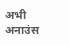अभी अनाउंस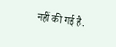नहीं की गई है.